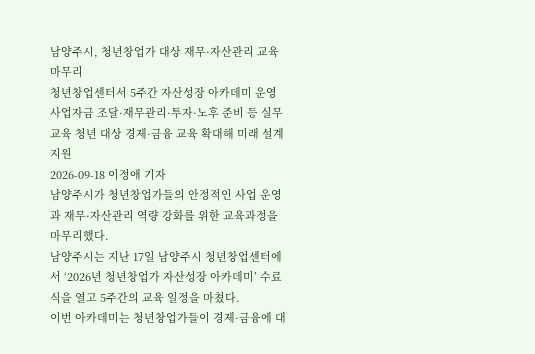남양주시, 청년창업가 대상 재무·자산관리 교육 마무리
청년창업센터서 5주간 자산성장 아카데미 운영 사업자금 조달·재무관리·투자·노후 준비 등 실무 교육 청년 대상 경제·금융 교육 확대해 미래 설계 지원
2026-09-18 이정애 기자
남양주시가 청년창업가들의 안정적인 사업 운영과 재무·자산관리 역량 강화를 위한 교육과정을 마무리했다.
남양주시는 지난 17일 남양주시 청년창업센터에서 ‘2026년 청년창업가 자산성장 아카데미’ 수료식을 열고 5주간의 교육 일정을 마쳤다.
이번 아카데미는 청년창업가들이 경제·금융에 대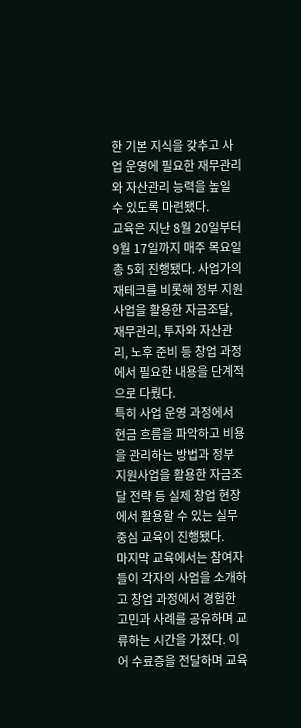한 기본 지식을 갖추고 사업 운영에 필요한 재무관리와 자산관리 능력을 높일 수 있도록 마련됐다.
교육은 지난 8월 20일부터 9월 17일까지 매주 목요일 총 5회 진행됐다. 사업가의 재테크를 비롯해 정부 지원사업을 활용한 자금조달, 재무관리, 투자와 자산관리, 노후 준비 등 창업 과정에서 필요한 내용을 단계적으로 다뤘다.
특히 사업 운영 과정에서 현금 흐름을 파악하고 비용을 관리하는 방법과 정부 지원사업을 활용한 자금조달 전략 등 실제 창업 현장에서 활용할 수 있는 실무 중심 교육이 진행됐다.
마지막 교육에서는 참여자들이 각자의 사업을 소개하고 창업 과정에서 경험한 고민과 사례를 공유하며 교류하는 시간을 가졌다. 이어 수료증을 전달하며 교육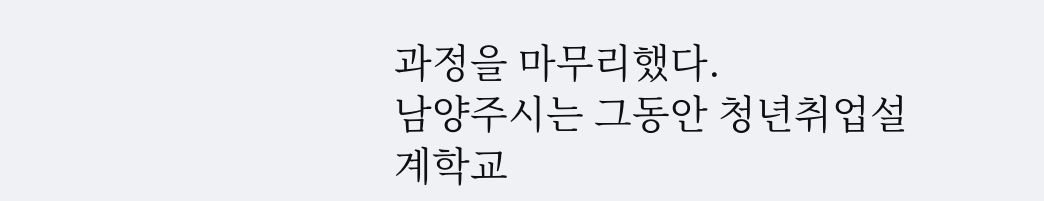과정을 마무리했다.
남양주시는 그동안 청년취업설계학교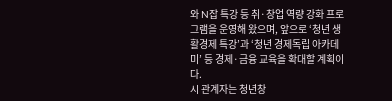와 N잡 특강 등 취·창업 역량 강화 프로그램을 운영해 왔으며, 앞으로 ‘청년 생활경제 특강’과 ‘청년 경제독립 아카데미’ 등 경제·금융 교육을 확대할 계획이다.
시 관계자는 청년창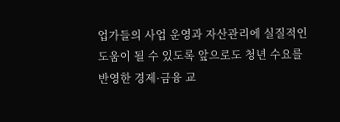업가들의 사업 운영과 자산관리에 실질적인 도움이 될 수 있도록 앞으로도 청년 수요를 반영한 경제·금융 교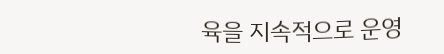육을 지속적으로 운영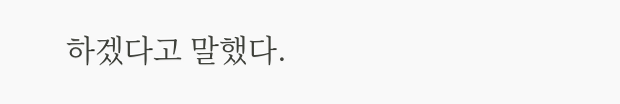하겠다고 말했다.